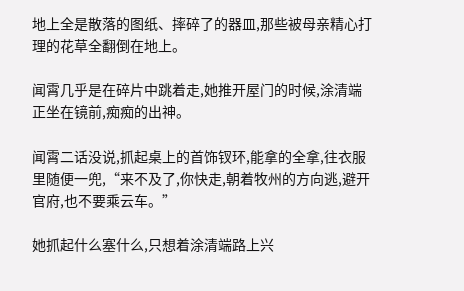地上全是散落的图纸、摔碎了的器皿,那些被母亲精心打理的花草全翻倒在地上。

闻霄几乎是在碎片中跳着走,她推开屋门的时候,涂清端正坐在镜前,痴痴的出神。

闻霄二话没说,抓起桌上的首饰钗环,能拿的全拿,往衣服里随便一兜,“来不及了,你快走,朝着牧州的方向逃,避开官府,也不要乘云车。”

她抓起什么塞什么,只想着涂清端路上兴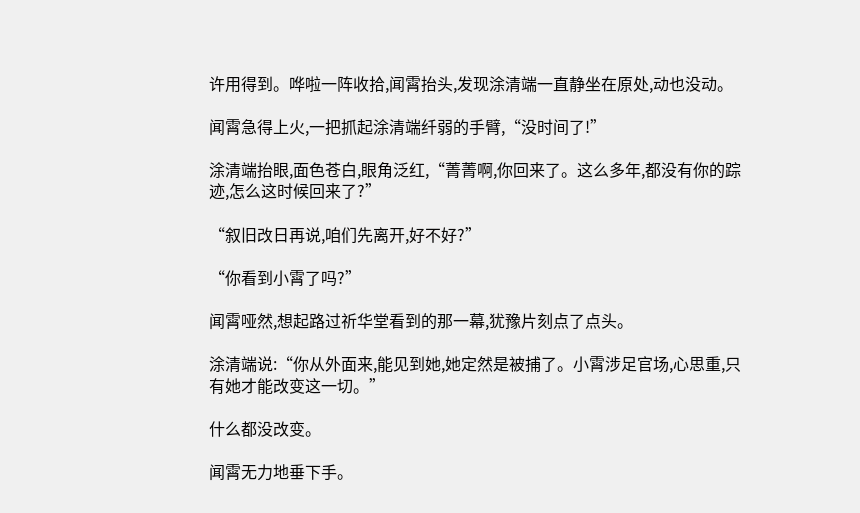许用得到。哗啦一阵收拾,闻霄抬头,发现涂清端一直静坐在原处,动也没动。

闻霄急得上火,一把抓起涂清端纤弱的手臂,“没时间了!”

涂清端抬眼,面色苍白,眼角泛红,“菁菁啊,你回来了。这么多年,都没有你的踪迹,怎么这时候回来了?”

“叙旧改日再说,咱们先离开,好不好?”

“你看到小霄了吗?”

闻霄哑然,想起路过祈华堂看到的那一幕,犹豫片刻点了点头。

涂清端说:“你从外面来,能见到她,她定然是被捕了。小霄涉足官场,心思重,只有她才能改变这一切。”

什么都没改变。

闻霄无力地垂下手。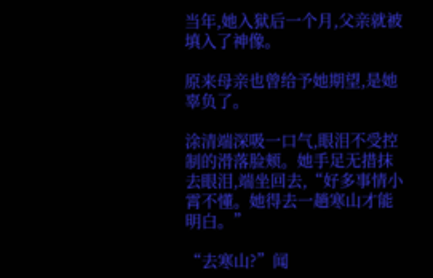当年,她入狱后一个月,父亲就被填入了神像。

原来母亲也曾给予她期望,是她辜负了。

涂清端深吸一口气,眼泪不受控制的滑落脸颊。她手足无措抹去眼泪,端坐回去,“好多事情小霄不懂。她得去一趟寒山才能明白。”

“去寒山?”闻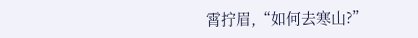霄拧眉,“如何去寒山?”